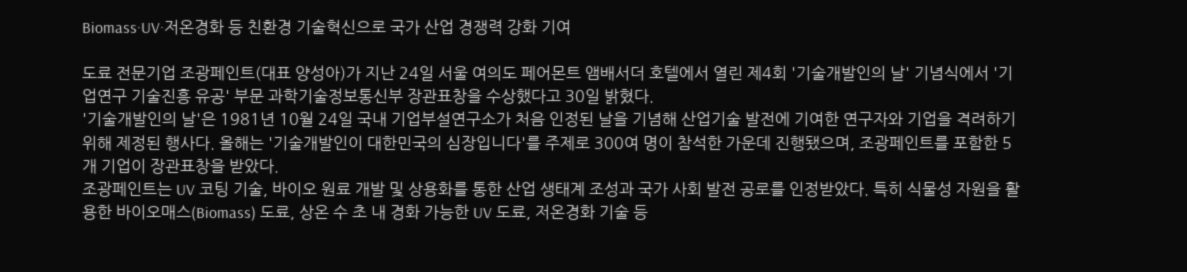Biomass·UV·저온경화 등 친환경 기술혁신으로 국가 산업 경쟁력 강화 기여

도료 전문기업 조광페인트(대표 양성아)가 지난 24일 서울 여의도 페어몬트 앰배서더 호텔에서 열린 제4회 '기술개발인의 날' 기념식에서 '기업연구 기술진흥 유공' 부문 과학기술정보통신부 장관표창을 수상했다고 30일 밝혔다.
'기술개발인의 날'은 1981년 10월 24일 국내 기업부설연구소가 처음 인정된 날을 기념해 산업기술 발전에 기여한 연구자와 기업을 격려하기 위해 제정된 행사다. 올해는 '기술개발인이 대한민국의 심장입니다'를 주제로 300여 명이 참석한 가운데 진행됐으며, 조광페인트를 포함한 5개 기업이 장관표창을 받았다.
조광페인트는 UV 코팅 기술, 바이오 원료 개발 및 상용화를 통한 산업 생태계 조성과 국가 사회 발전 공로를 인정받았다. 특히 식물성 자원을 활용한 바이오매스(Biomass) 도료, 상온 수 초 내 경화 가능한 UV 도료, 저온경화 기술 등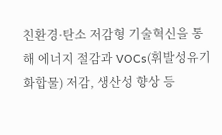친환경·탄소 저감형 기술혁신을 통해 에너지 절감과 VOCs(휘발성유기화합물) 저감, 생산성 향상 등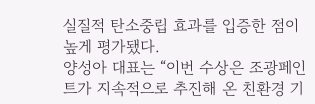실질적 탄소중립 효과를 입증한 점이 높게 평가됐다.
양성아 대표는 “이번 수상은 조광페인트가 지속적으로 추진해 온 친환경 기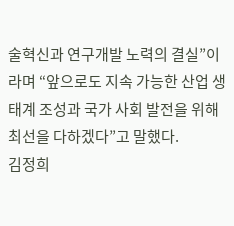술혁신과 연구개발 노력의 결실”이라며 “앞으로도 지속 가능한 산업 생태계 조성과 국가 사회 발전을 위해 최선을 다하겠다”고 말했다.
김정희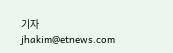기자 jhakim@etnews.com